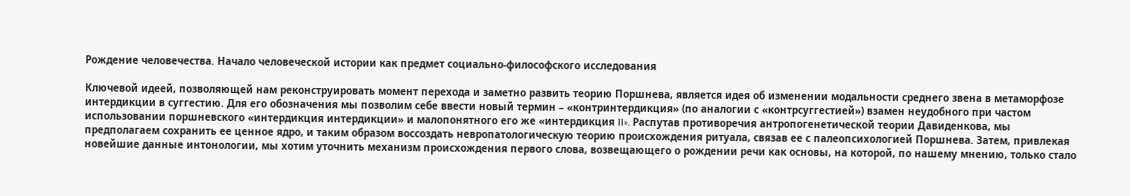Рождение человечества. Начало человеческой истории как предмет социально-философского исследования

Ключевой идеей, позволяющей нам реконструировать момент перехода и заметно развить теорию Поршнева, является идея об изменении модальности среднего звена в метаморфозе интердикции в суггестию. Для его обозначения мы позволим себе ввести новый термин – «контринтердикция» (по аналогии с «контрсуггестией») взамен неудобного при частом использовании поршневского «интердикция интердикции» и малопонятного его же «интердикция II». Распутав противоречия антропогенетической теории Давиденкова, мы предполагаем сохранить ее ценное ядро, и таким образом воссоздать невропатологическую теорию происхождения ритуала, связав ее с палеопсихологией Поршнева. Затем, привлекая новейшие данные интонологии, мы хотим уточнить механизм происхождения первого слова, возвещающего о рождении речи как основы, на которой, по нашему мнению, только стало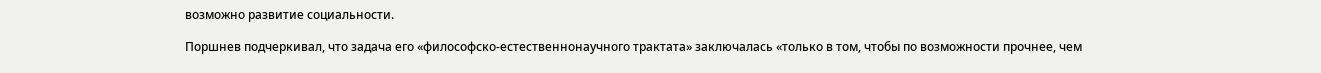возможно развитие социальности.

Поршнев подчеркивал, что задача его «философско-естественнонаучного трактата» заключалась «только в том, чтобы по возможности прочнее, чем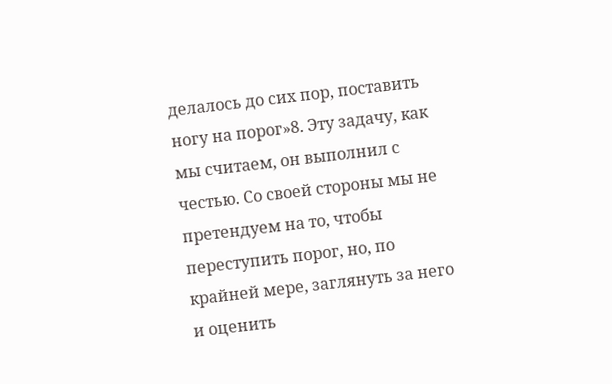делалось до сих пор, поставить ногу на порог»8. Эту задачу, как мы считаем, он выполнил с честью. Со своей стороны мы не претендуем на то, чтобы переступить порог, но, по крайней мере, заглянуть за него и оценить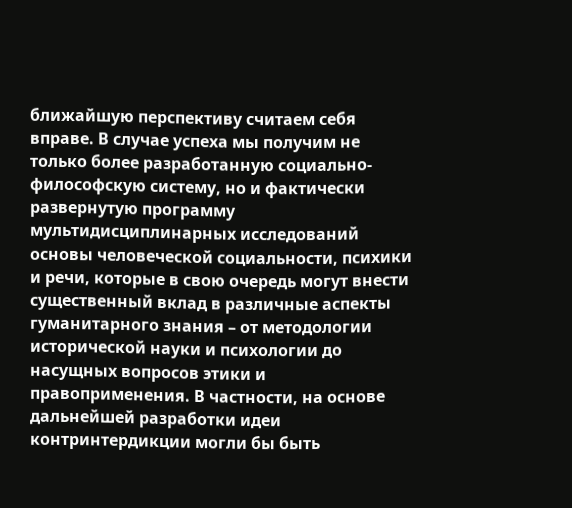ближайшую перспективу считаем себя вправе. В случае успеха мы получим не только более разработанную социально-философскую систему, но и фактически развернутую программу мультидисциплинарных исследований основы человеческой социальности, психики и речи, которые в свою очередь могут внести существенный вклад в различные аспекты гуманитарного знания – от методологии исторической науки и психологии до насущных вопросов этики и правоприменения. В частности, на основе дальнейшей разработки идеи контринтердикции могли бы быть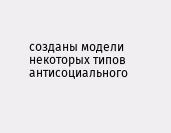созданы модели некоторых типов антисоциального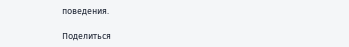поведения.

Поделиться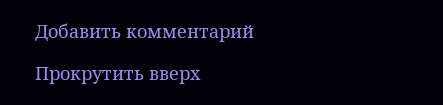Добавить комментарий

Прокрутить вверх